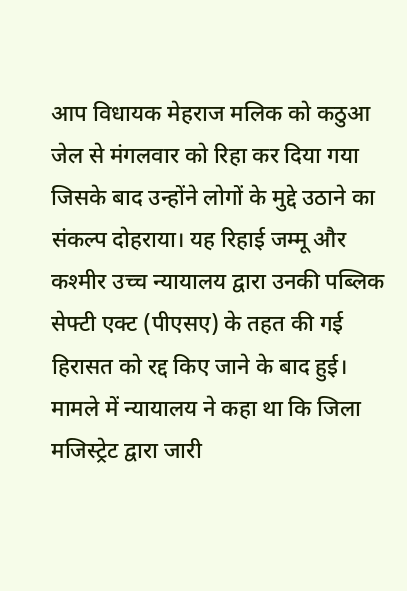आप विधायक मेहराज मलिक को कठुआ जेल से मंगलवार को रिहा कर दिया गया जिसके बाद उन्होंने लोगों के मुद्दे उठाने का संकल्प दोहराया। यह रिहाई जम्मू और कश्मीर उच्च न्यायालय द्वारा उनकी पब्लिक सेफ्टी एक्ट (पीएसए) के तहत की गई हिरासत को रद्द किए जाने के बाद हुई।
मामले में न्यायालय ने कहा था कि जिला मजिस्ट्रेट द्वारा जारी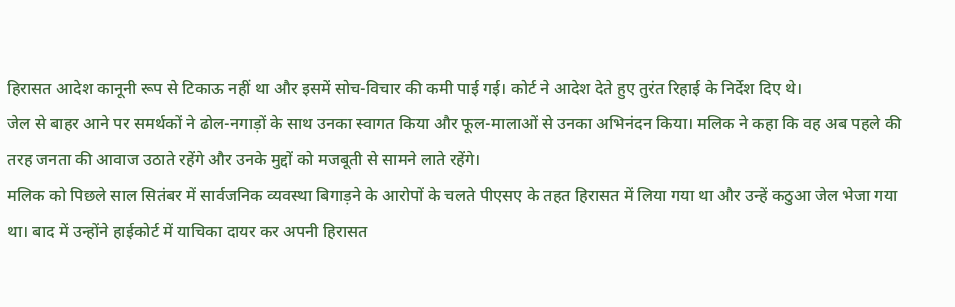हिरासत आदेश कानूनी रूप से टिकाऊ नहीं था और इसमें सोच-विचार की कमी पाई गई। कोर्ट ने आदेश देते हुए तुरंत रिहाई के निर्देश दिए थे।
जेल से बाहर आने पर समर्थकों ने ढोल-नगाड़ों के साथ उनका स्वागत किया और फूल-मालाओं से उनका अभिनंदन किया। मलिक ने कहा कि वह अब पहले की तरह जनता की आवाज उठाते रहेंगे और उनके मुद्दों को मजबूती से सामने लाते रहेंगे।
मलिक को पिछले साल सितंबर में सार्वजनिक व्यवस्था बिगाड़ने के आरोपों के चलते पीएसए के तहत हिरासत में लिया गया था और उन्हें कठुआ जेल भेजा गया था। बाद में उन्होंने हाईकोर्ट में याचिका दायर कर अपनी हिरासत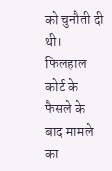को चुनौती दी थी। फिलहाल कोर्ट के फैसले के बाद मामले का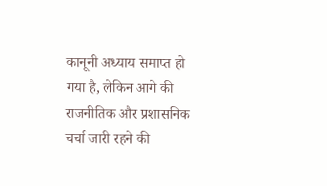कानूनी अध्याय समाप्त हो गया है, लेकिन आगे की राजनीतिक और प्रशासनिक चर्चा जारी रहने की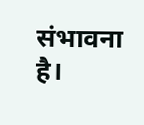संभावना है।